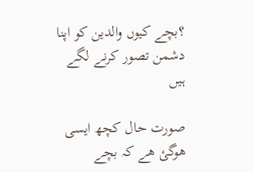؟بچے کیوں والدین کو اپنا دشمن تصور کرنے لگے ہیں

صورت حال کچھ ایسی ھوگئ ھے کہ بچے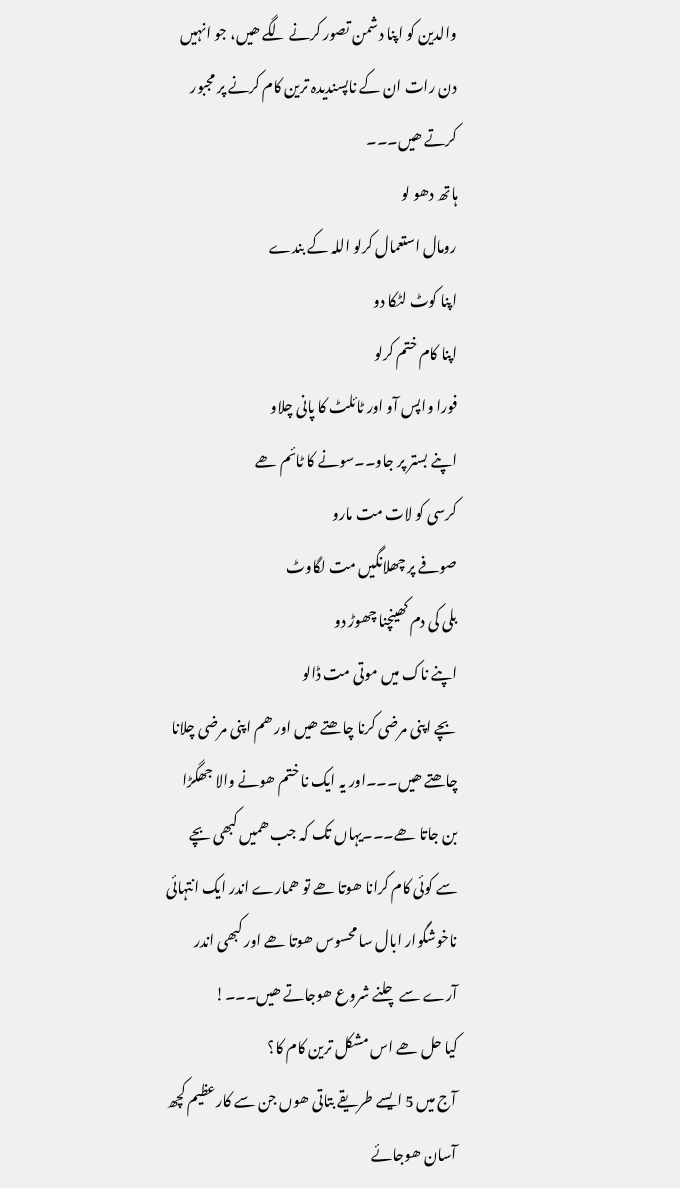والدین کو اپنا دشمن تصور کرنے لگے ھیں، جو انہیں دن رات ان کے ناپسندیدہ ترین کام کرنے پر مجبور کرتے ھیں۔۔۔
ہاتھ دھو لو
رومال استعمال کرلو اللہ کے بندے
اپنا کوٹ لٹکا دو
اپنا کام ختم کرلو
فورا واپس آو اور ٹائلٹ کا پانی چلاو
اپنے بستر پر جاو۔۔سونے کا ٹائم ھے
کرسی کو لات مت مارو
صوفے پر چھلانگیں مت لگاوٹ
بلی کی دم کھینچنا چھوڑ دو
اپنے ناک میں موتی مت ڈالو
بچے اپنی مرضی کرنا چاھتے ھیں اور ھم اپنی مرضی چلانا چاھتے ھیں۔۔۔اور یہ ایک نا ختم ھونے والا جھگڑا بن جاتا ھے۔۔۔یہاں تک کہ جب ھمیں کبھی بچے سے کوئی کام کرانا ھوتا ھے تو ھمارے اندر ایک انتہائی ناخوشگوار ابال سا محسوس ھوتا ھے اور کبھی اندر آرے سے چلنے شروع ھوجاتے ھیں۔۔۔!
کیا حل ھے اس مشکل ترین کام کا؟
آج میں 5 ایسے طریقے بتاتی ھوں جن سے کارعظیم کچھ آسان ھوجائے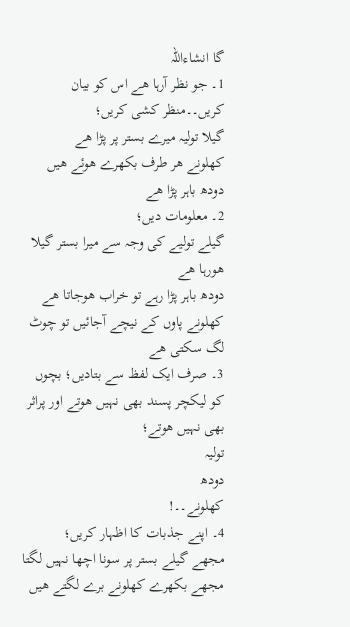گا انشاءاللہ
1۔ جو نظر آرہا ھے اس کو بیان کریں۔۔منظر کشی کریں؛
گیلا تولیہ میرے بستر پر پڑا ھے
کھلونے ھر طرف بکھرے ھوئے ھیں
دودھ باہر پڑا ھے
2۔ معلومات دیں؛
گیلے تولیے کی وجہ سے میرا بستر گیلا ھورہا ھے
دودھ باہر پڑا رہے تو خراب ھوجاتا ھے
کھلونے پاوں کے نیچے آجائیں تو چوٹ لگ سکتی ھے
3۔ صرف ایک لفظ سے بتادیں؛ بچوں کو لیکچر پسند بھی نہیں ھوتے اور پراثر بھی نہیں ھوتے؛
تولیہ
دودھ
کھلونے۔۔!
4۔ اپنے جذبات کا اظہار کریں؛
مجھے گیلے بستر پر سونا اچھا نہیں لگتا
مجھے بکھرے کھلونے برے لگتے ھیں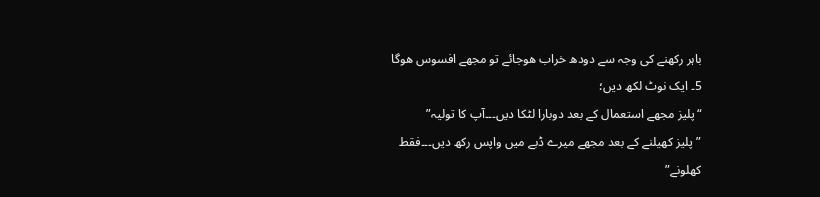باہر رکھنے کی وجہ سے دودھ خراب ھوجائے تو مجھے افسوس ھوگا
5۔ ایک نوٹ لکھ دیں؛
“پلیز مجھے استعمال کے بعد دوبارا لٹکا دیں۔۔۔آپ کا تولیہ”
” پلیز کھیلنے کے بعد مجھے میرے ڈبے میں واپس رکھ دیں۔۔۔فقط کھلونے”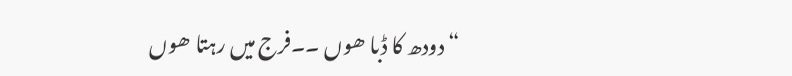“دودھ کا ڈبا ھوں ۔۔فرج میں رہتا ھوں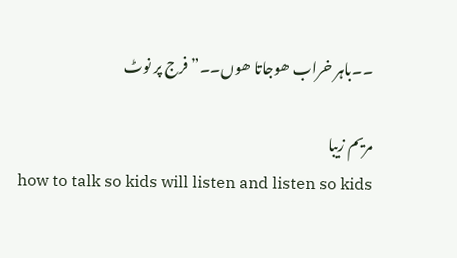۔۔باہر خراب ھوجاتا ھوں۔۔” فرج پر نوٹ

مریم زیبا
how to talk so kids will listen and listen so kids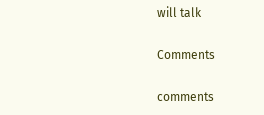will talk

Comments

comments